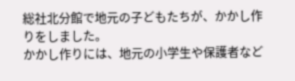総社北分館で地元の子どもたちが、かかし作りをしました。
かかし作りには、地元の小学生や保護者など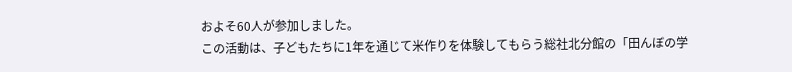およそ60人が参加しました。
この活動は、子どもたちに1年を通じて米作りを体験してもらう総社北分館の「田んぼの学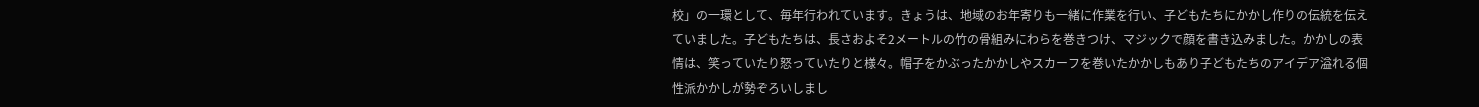校」の一環として、毎年行われています。きょうは、地域のお年寄りも一緒に作業を行い、子どもたちにかかし作りの伝統を伝えていました。子どもたちは、長さおよそ2メートルの竹の骨組みにわらを巻きつけ、マジックで顔を書き込みました。かかしの表情は、笑っていたり怒っていたりと様々。帽子をかぶったかかしやスカーフを巻いたかかしもあり子どもたちのアイデア溢れる個性派かかしが勢ぞろいしまし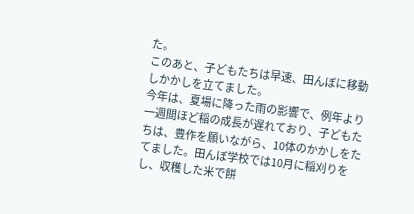た。
このあと、子どもたちは早速、田んぼに移動しかかしを立てました。
今年は、夏場に降った雨の影響で、例年より一週間ほど稲の成長が遅れており、子どもたちは、豊作を願いながら、10体のかかしをたてました。田んぼ学校では10月に稲刈りをし、収穫した米で餅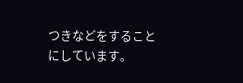つきなどをすることにしています。